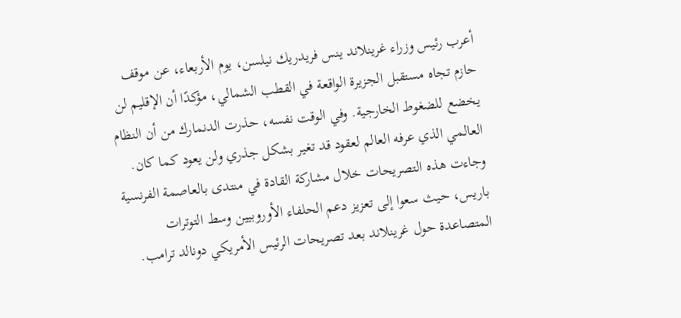أعرب رئيس وزراء غرينلاند ينس فريدريك نيلسن، يوم الأربعاء، عن موقف حازم تجاه مستقبل الجزيرة الواقعة في القطب الشمالي، مؤكدًا أن الإقليم لن يخضع للضغوط الخارجية. وفي الوقت نفسه، حذرت الدنمارك من أن النظام العالمي الذي عرفه العالم لعقود قد تغير بشكل جذري ولن يعود كما كان.
وجاءت هذه التصريحات خلال مشاركة القادة في منتدى بالعاصمة الفرنسية باريس، حيث سعوا إلى تعزيز دعم الحلفاء الأوروبيين وسط التوترات المتصاعدة حول غرينلاند بعد تصريحات الرئيس الأمريكي دونالد ترامب.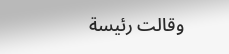وقالت رئيسة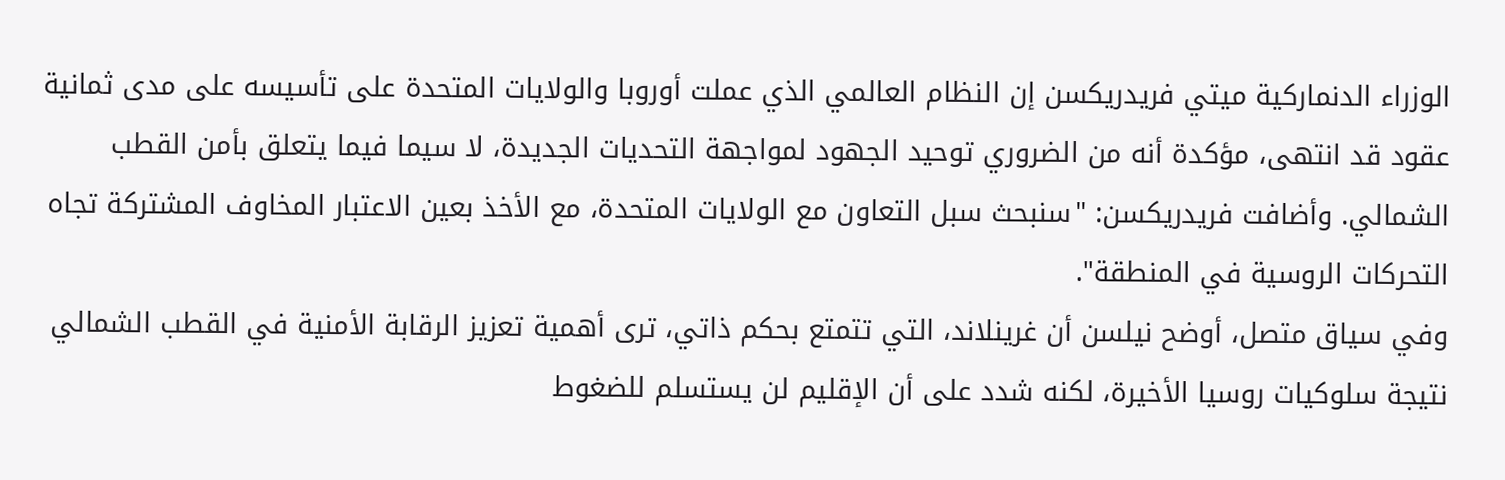الوزراء الدنماركية ميتي فريدريكسن إن النظام العالمي الذي عملت أوروبا والولايات المتحدة على تأسيسه على مدى ثمانية عقود قد انتهى، مؤكدة أنه من الضروري توحيد الجهود لمواجهة التحديات الجديدة، لا سيما فيما يتعلق بأمن القطب الشمالي. وأضافت فريدريكسن: "سنبحث سبل التعاون مع الولايات المتحدة، مع الأخذ بعين الاعتبار المخاوف المشتركة تجاه التحركات الروسية في المنطقة".
وفي سياق متصل، أوضح نيلسن أن غرينلاند، التي تتمتع بحكم ذاتي، ترى أهمية تعزيز الرقابة الأمنية في القطب الشمالي نتيجة سلوكيات روسيا الأخيرة، لكنه شدد على أن الإقليم لن يستسلم للضغوط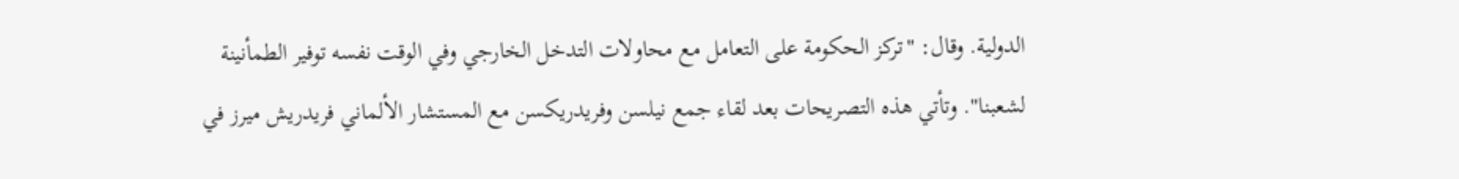الدولية. وقال: "تركز الحكومة على التعامل مع محاولات التدخل الخارجي وفي الوقت نفسه توفير الطمأنينة لشعبنا". وتأتي هذه التصريحات بعد لقاء جمع نيلسن وفريدريكسن مع المستشار الألماني فريدريش ميرز في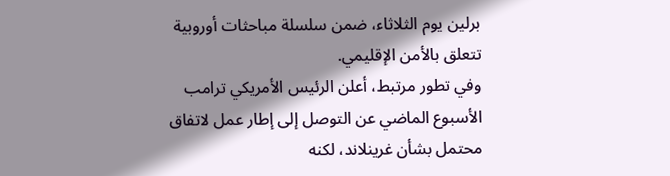برلين يوم الثلاثاء، ضمن سلسلة مباحثات أوروبية تتعلق بالأمن الإقليمي.
وفي تطور مرتبط، أعلن الرئيس الأمريكي ترامب الأسبوع الماضي عن التوصل إلى إطار عمل لاتفاق محتمل بشأن غرينلاند، لكنه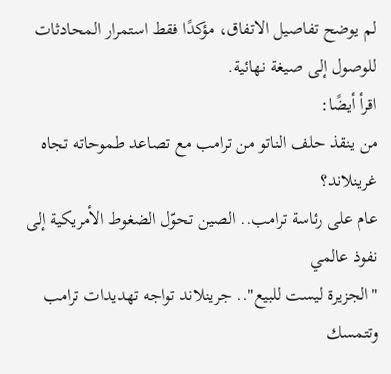لم يوضح تفاصيل الاتفاق، مؤكدًا فقط استمرار المحادثات للوصول إلى صيغة نهائية.
اقرأ أيضًا:
من ينقذ حلف الناتو من ترامب مع تصاعد طموحاته تجاه غرينلاند؟
عام على رئاسة ترامب.. الصين تحوّل الضغوط الأمريكية إلى نفوذ عالمي
"الجزيرة ليست للبيع".. جرينلاند تواجه تهديدات ترامب وتتمسك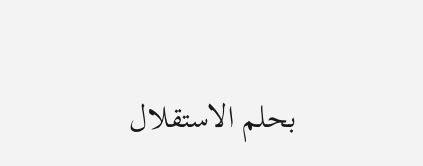بحلم الاستقلال